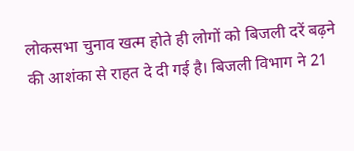लोकसभा चुनाव खत्म होते ही लोगों को बिजली दरें बढ़ने की आशंका से राहत दे दी गई है। बिजली विभाग ने 21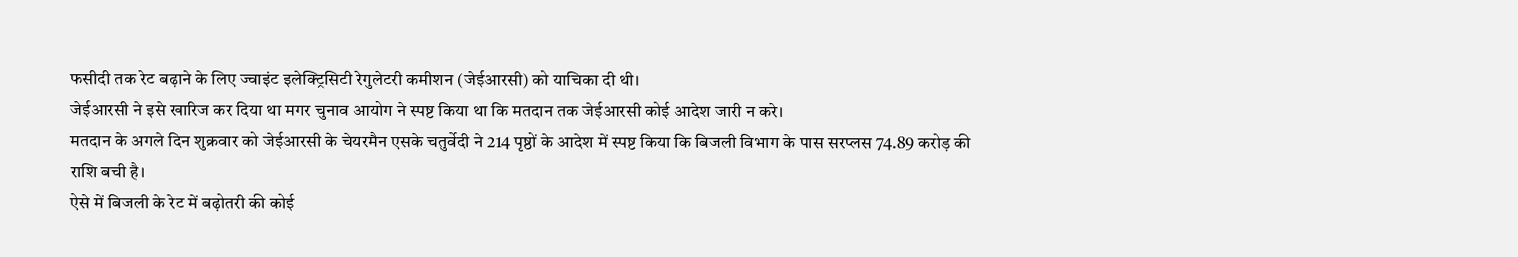फसीदी तक रेट बढ़ाने के लिए ज्वाइंट इलेक्ट्रिसिटी रेगुलेटरी कमीशन (जेईआरसी) को याचिका दी थी।
जेईआरसी ने इसे खारिज कर दिया था मगर चुनाव आयोग ने स्पष्ट किया था कि मतदान तक जेईआरसी कोई आदेश जारी न करे।
मतदान के अगले दिन शुक्रवार को जेईआरसी के चेयरमैन एसके चतुर्वेदी ने 214 पृष्ठों के आदेश में स्पष्ट किया कि बिजली विभाग के पास सरप्लस 74.89 करोड़ की राशि बची है।
ऐसे में बिजली के रेट में बढ़ोतरी की कोई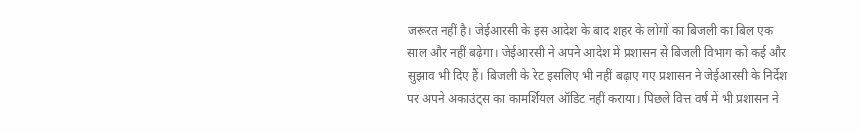जरूरत नहीं है। जेईआरसी के इस आदेश के बाद शहर के लोगों का बिजली का बिल एक साल और नहीं बढ़ेगा। जेईआरसी ने अपने आदेश में प्रशासन से बिजली विभाग को कई और सुझाव भी दिए हैं। बिजली के रेट इसलिए भी नहीं बढ़ाए गए प्रशासन ने जेईआरसी के निर्देश पर अपने अकाउंट्स का कामर्शियल ऑडिट नहीं कराया। पिछले वित्त वर्ष में भी प्रशासन ने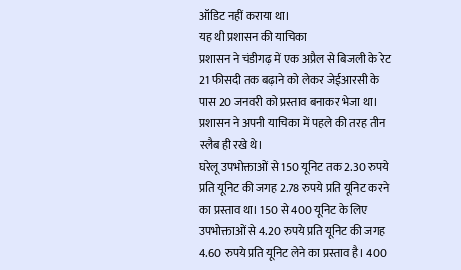ऑडिट नहीं कराया था।
यह थी प्रशासन की याचिका
प्रशासन ने चंडीगढ़ में एक अप्रैल से बिजली के रेट 21 फीसदी तक बढ़ाने को लेकर जेईआरसी के पास 20 जनवरी को प्रस्ताव बनाकर भेजा था। प्रशासन ने अपनी याचिका में पहले की तरह तीन स्लैब ही रखे थे।
घरेलू उपभोक्ताओं से 150 यूनिट तक 2.30 रुपये प्रति यूनिट की जगह 2.78 रुपये प्रति यूनिट करने का प्रस्ताव था। 150 से 400 यूनिट के लिए उपभोक्ताओं से 4.20 रुपये प्रति यूनिट की जगह 4.60 रुपये प्रति यूनिट लेने का प्रस्ताव है। 400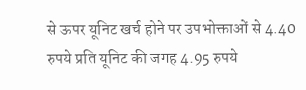से ऊपर यूनिट खर्च होने पर उपभोक्ताओं से 4.40 रुपये प्रति यूनिट की जगह 4.95 रुपये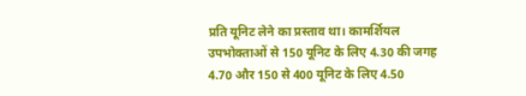प्रति यूनिट लेने का प्रस्ताव था। कामर्शियल उपभोक्ताओं से 150 यूनिट के लिए 4.30 की जगह 4.70 और 150 से 400 यूनिट के लिए 4.50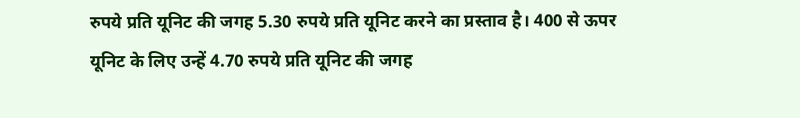रुपये प्रति यूनिट की जगह 5.30 रुपये प्रति यूनिट करने का प्रस्ताव है। 400 से ऊपर यूनिट के लिए उन्हें 4.70 रुपये प्रति यूनिट की जगह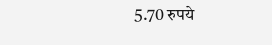5.70 रुपये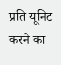प्रति यूनिट करने का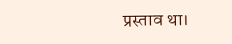प्रस्ताव था।